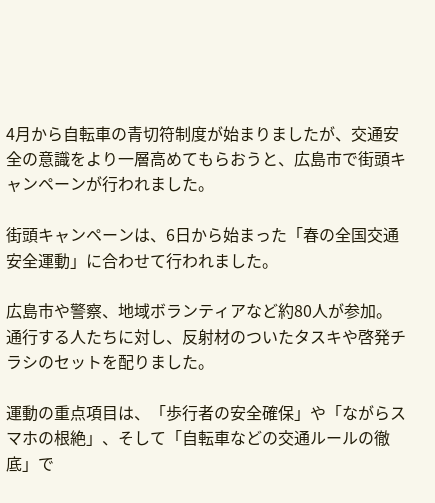4月から自転車の青切符制度が始まりましたが、交通安全の意識をより一層高めてもらおうと、広島市で街頭キャンペーンが行われました。

街頭キャンペーンは、6日から始まった「春の全国交通安全運動」に合わせて行われました。

広島市や警察、地域ボランティアなど約80人が参加。通行する人たちに対し、反射材のついたタスキや啓発チラシのセットを配りました。

運動の重点項目は、「歩行者の安全確保」や「ながらスマホの根絶」、そして「自転車などの交通ルールの徹底」で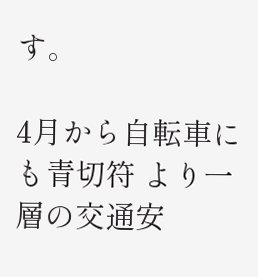す。

4月から自転車にも青切符 より一層の交通安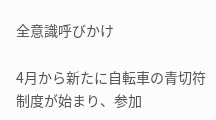全意識呼びかけ

4月から新たに自転車の青切符制度が始まり、参加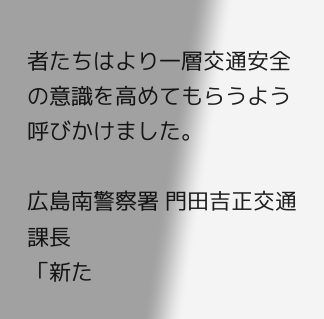者たちはより一層交通安全の意識を高めてもらうよう呼びかけました。

広島南警察署 門田吉正交通課長
「新た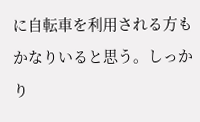に自転車を利用される方もかなりいると思う。しっかり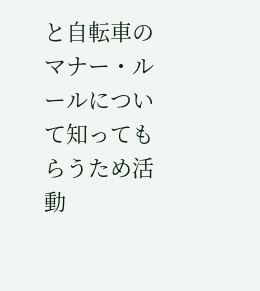と自転車のマナー・ルールについて知ってもらうため活動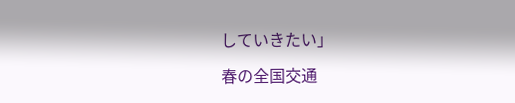していきたい」

春の全国交通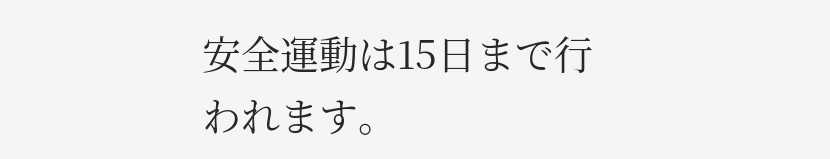安全運動は15日まで行われます。